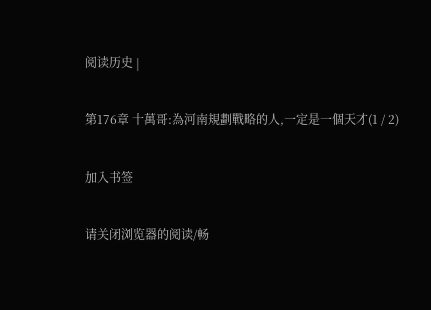阅读历史 |

第176章 十萬哥:為河南規劃戰略的人,一定是一個天才(1 / 2)

加入书签

请关闭浏览器的阅读/畅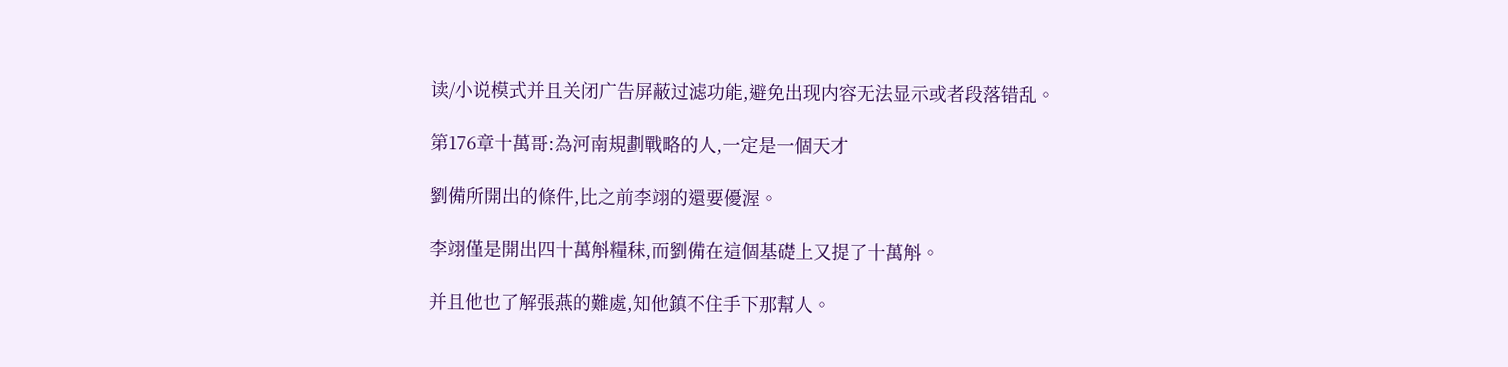读/小说模式并且关闭广告屏蔽过滤功能,避免出现内容无法显示或者段落错乱。

第176章十萬哥:為河南規劃戰略的人,一定是一個天才

劉備所開出的條件,比之前李翊的還要優渥。

李翊僅是開出四十萬斛糧秣,而劉備在這個基礎上又提了十萬斛。

并且他也了解張燕的難處,知他鎮不住手下那幫人。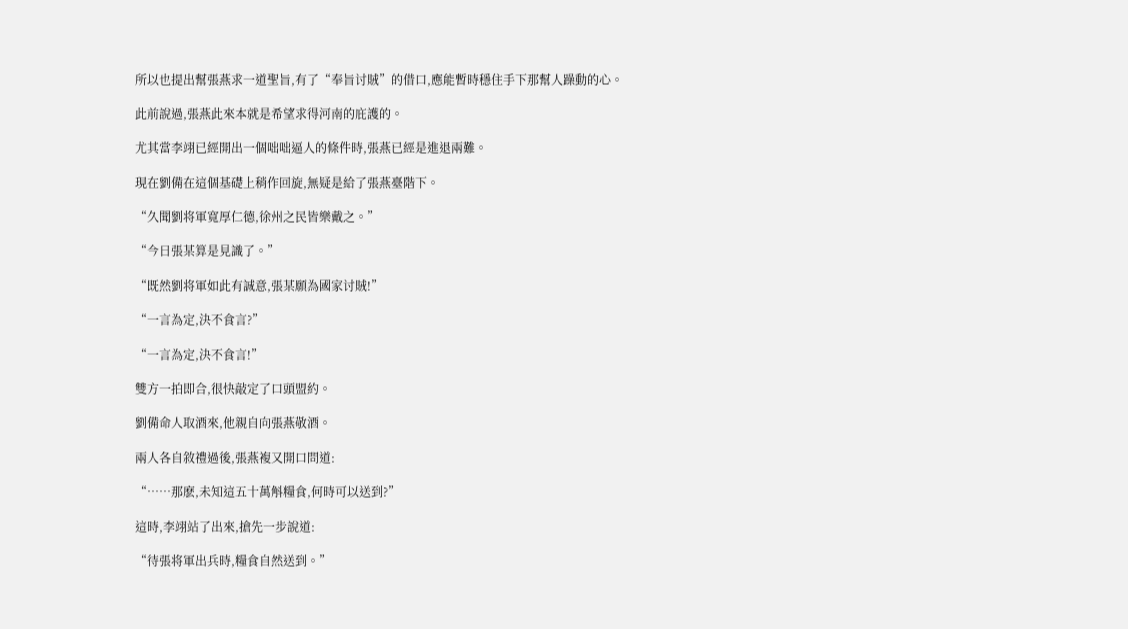所以也提出幫張燕求一道聖旨,有了“奉旨讨賊”的借口,應能暫時穩住手下那幫人躁動的心。

此前說過,張燕此來本就是希望求得河南的庇護的。

尤其當李翊已經開出一個咄咄逼人的條件時,張燕已經是進退兩難。

現在劉備在這個基礎上稍作回旋,無疑是給了張燕臺階下。

“久聞劉将軍寬厚仁德,徐州之民皆樂戴之。”

“今日張某算是見識了。”

“既然劉将軍如此有誠意,張某願為國家讨賊!”

“一言為定,決不食言?”

“一言為定,決不食言!”

雙方一拍即合,很快敲定了口頭盟約。

劉備命人取酒來,他親自向張燕敬酒。

兩人各自敘禮過後,張燕複又開口問道:

“……那麽,未知這五十萬斛糧食,何時可以送到?”

這時,李翊站了出來,搶先一步說道:

“待張将軍出兵時,糧食自然送到。”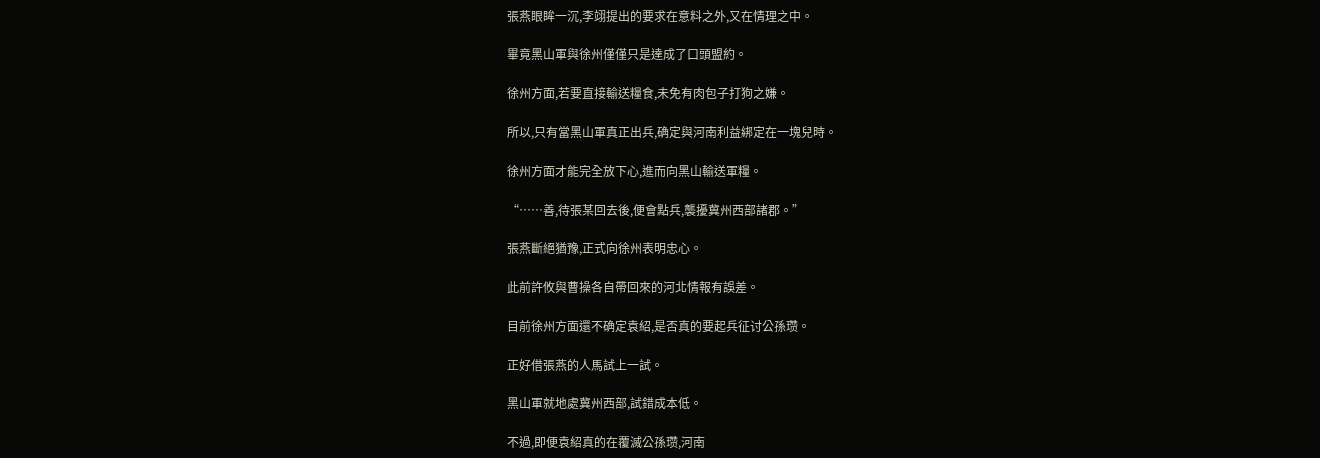張燕眼眸一沉,李翊提出的要求在意料之外,又在情理之中。

畢竟黑山軍與徐州僅僅只是達成了口頭盟約。

徐州方面,若要直接輸送糧食,未免有肉包子打狗之嫌。

所以,只有當黑山軍真正出兵,确定與河南利益綁定在一塊兒時。

徐州方面才能完全放下心,進而向黑山輸送軍糧。

“……善,待張某回去後,便會點兵,襲擾冀州西部諸郡。”

張燕斷絕猶豫,正式向徐州表明忠心。

此前許攸與曹操各自帶回來的河北情報有誤差。

目前徐州方面還不确定袁紹,是否真的要起兵征讨公孫瓒。

正好借張燕的人馬試上一試。

黑山軍就地處冀州西部,試錯成本低。

不過,即便袁紹真的在覆滅公孫瓒,河南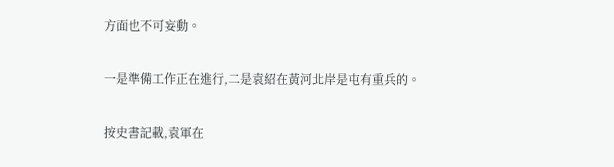方面也不可妄動。

一是準備工作正在進行,二是袁紹在黃河北岸是屯有重兵的。

按史書記載,袁軍在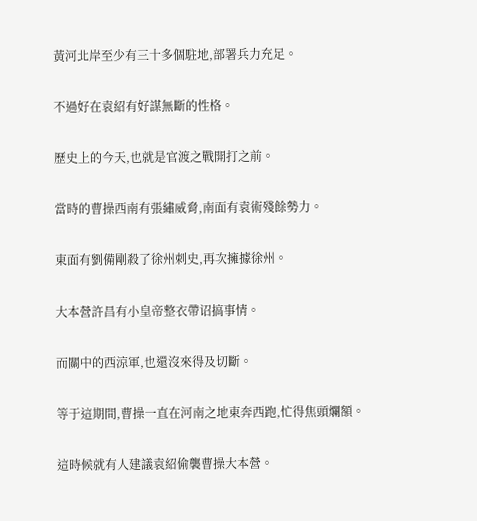黃河北岸至少有三十多個駐地,部署兵力充足。

不過好在袁紹有好謀無斷的性格。

歷史上的今天,也就是官渡之戰開打之前。

當時的曹操西南有張繡威脅,南面有袁術殘餘勢力。

東面有劉備剛殺了徐州刺史,再次擁據徐州。

大本營許昌有小皇帝整衣帶诏搞事情。

而關中的西涼軍,也還沒來得及切斷。

等于這期間,曹操一直在河南之地東奔西跑,忙得焦頭爛額。

這時候就有人建議袁紹偷襲曹操大本營。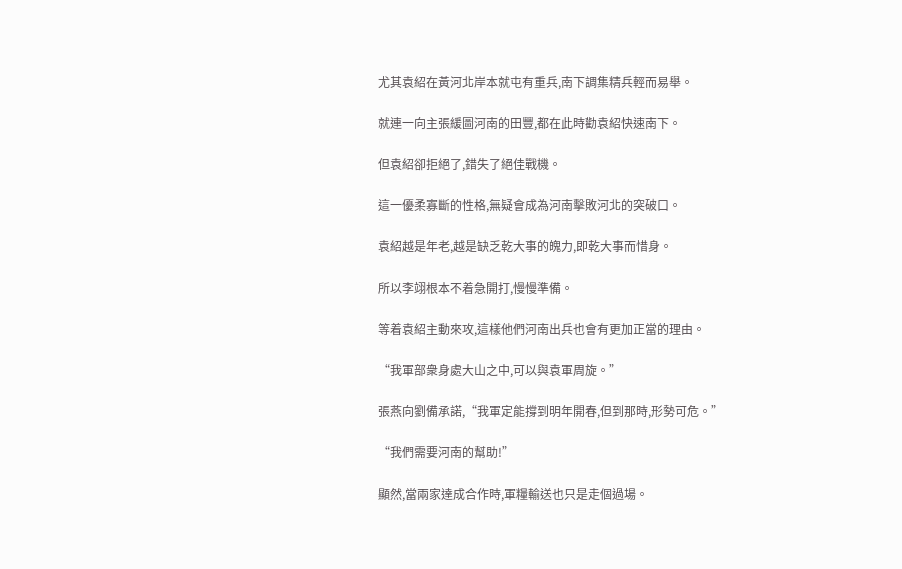尤其袁紹在黃河北岸本就屯有重兵,南下調集精兵輕而易舉。

就連一向主張緩圖河南的田豐,都在此時勸袁紹快速南下。

但袁紹卻拒絕了,錯失了絕佳戰機。

這一優柔寡斷的性格,無疑會成為河南擊敗河北的突破口。

袁紹越是年老,越是缺乏乾大事的魄力,即乾大事而惜身。

所以李翊根本不着急開打,慢慢準備。

等着袁紹主動來攻,這樣他們河南出兵也會有更加正當的理由。

“我軍部衆身處大山之中,可以與袁軍周旋。”

張燕向劉備承諾,“我軍定能撐到明年開春,但到那時,形勢可危。”

“我們需要河南的幫助!”

顯然,當兩家達成合作時,軍糧輸送也只是走個過場。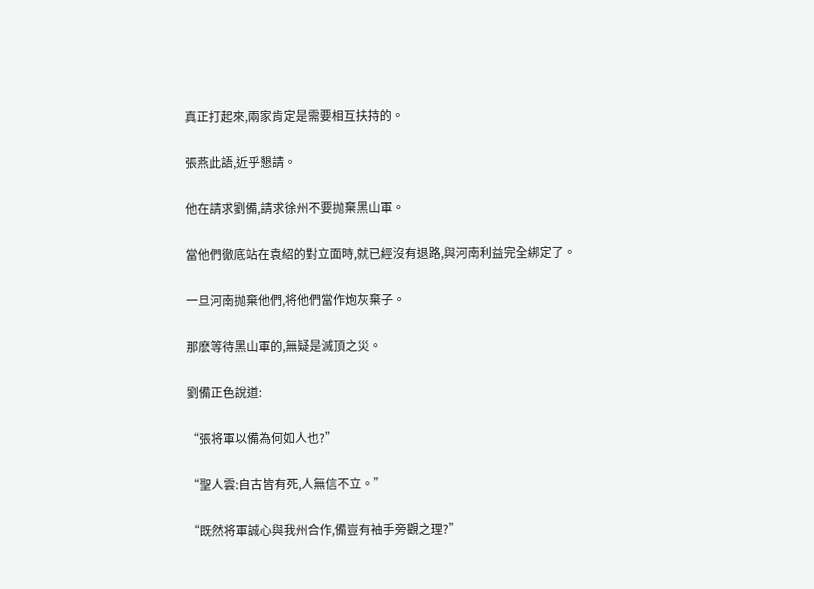真正打起來,兩家肯定是需要相互扶持的。

張燕此語,近乎懇請。

他在請求劉備,請求徐州不要抛棄黑山軍。

當他們徹底站在袁紹的對立面時,就已經沒有退路,與河南利益完全綁定了。

一旦河南抛棄他們,将他們當作炮灰棄子。

那麽等待黑山軍的,無疑是滅頂之災。

劉備正色說道:

“張将軍以備為何如人也?”

“聖人雲:自古皆有死,人無信不立。”

“既然将軍誠心與我州合作,備豈有袖手旁觀之理?”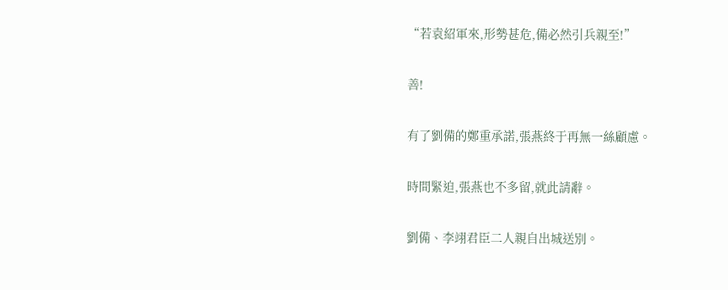“若袁紹軍來,形勢甚危,備必然引兵親至!”

善!

有了劉備的鄭重承諾,張燕終于再無一絲顧慮。

時間緊迫,張燕也不多留,就此請辭。

劉備、李翊君臣二人親自出城送別。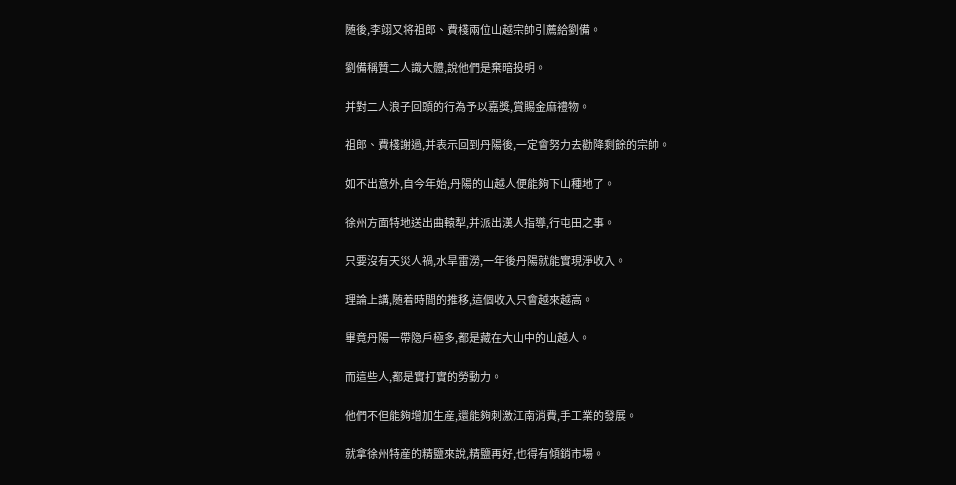随後,李翊又将祖郎、費棧兩位山越宗帥引薦給劉備。

劉備稱贊二人識大體,說他們是棄暗投明。

并對二人浪子回頭的行為予以嘉獎,賞賜金麻禮物。

祖郎、費棧謝過,并表示回到丹陽後,一定會努力去勸降剩餘的宗帥。

如不出意外,自今年始,丹陽的山越人便能夠下山種地了。

徐州方面特地送出曲轅犁,并派出漢人指導,行屯田之事。

只要沒有天災人禍,水旱雷澇,一年後丹陽就能實現淨收入。

理論上講,随着時間的推移,這個收入只會越來越高。

畢竟丹陽一帶隐戶極多,都是藏在大山中的山越人。

而這些人,都是實打實的勞動力。

他們不但能夠增加生産,還能夠刺激江南消費,手工業的發展。

就拿徐州特産的精鹽來說,精鹽再好,也得有傾銷市場。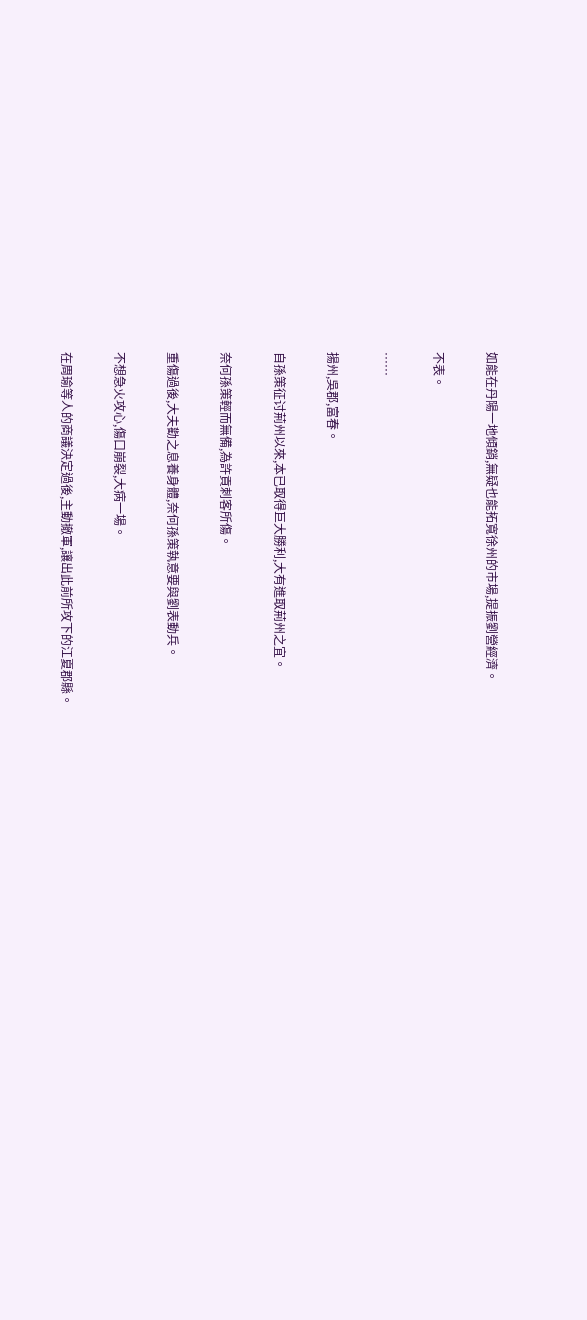如能在丹陽一地傾銷,無疑也能拓寬徐州的市場,提振劉營經濟。

不表。

……

揚州,吳郡,富春。

自孫策征讨荊州以來,本已取得巨大勝利,大有進取荊州之宜。

奈何孫策輕而無備,為許貢刺客所傷。

重傷過後,大夫勸之息養身體,奈何孫策執意要與劉表動兵。

不想急火攻心,傷口崩裂,大病一場。

在周瑜等人的商議決定過後,主動撤軍,讓出此前所攻下的江夏郡縣。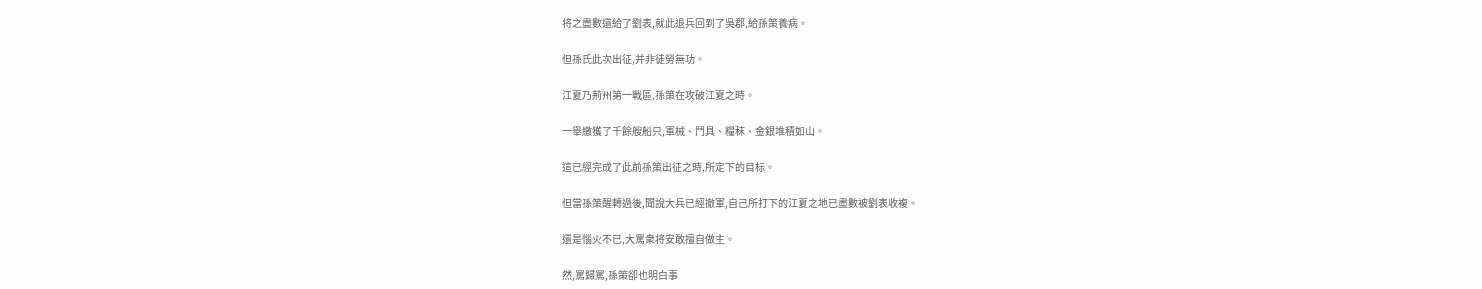将之盡數還給了劉表,就此退兵回到了吳郡,給孫策養病。

但孫氏此次出征,并非徒勞無功。

江夏乃荊州第一戰區,孫策在攻破江夏之時。

一舉繳獲了千餘艘船只,軍械、鬥具、糧秣、金銀堆積如山。

這已經完成了此前孫策出征之時,所定下的目标。

但當孫策醒轉過後,聞說大兵已經撤軍,自己所打下的江夏之地已盡數被劉表收複。

還是惱火不已,大罵衆将安敢擅自做主。

然,罵歸罵,孫策卻也明白事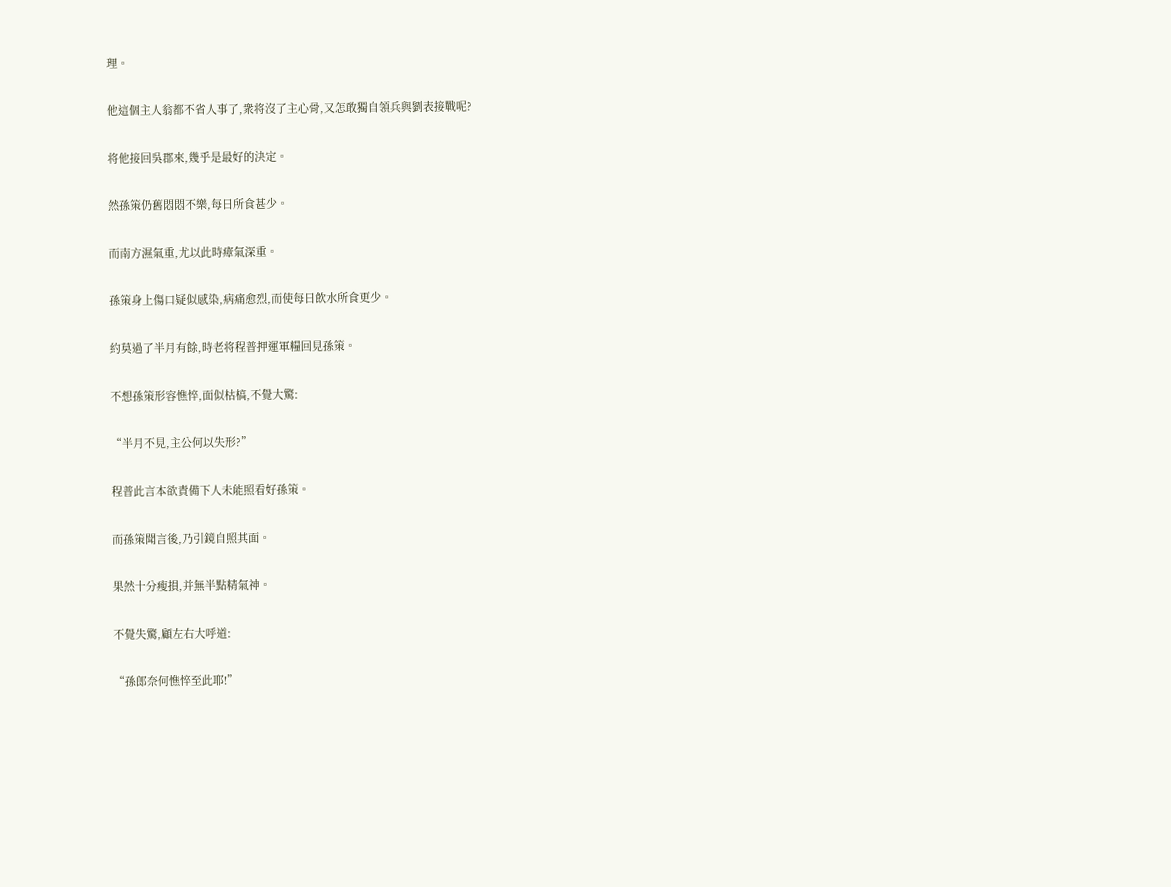理。

他這個主人翁都不省人事了,衆将沒了主心骨,又怎敢獨自領兵與劉表接戰呢?

将他接回吳郡來,幾乎是最好的決定。

然孫策仍舊悶悶不樂,每日所食甚少。

而南方濕氣重,尤以此時瘴氣深重。

孫策身上傷口疑似感染,病痛愈烈,而使每日飲水所食更少。

約莫過了半月有餘,時老将程普押運軍糧回見孫策。

不想孫策形容憔悴,面似枯槁,不覺大驚:

“半月不見,主公何以失形?”

程普此言本欲責備下人未能照看好孫策。

而孫策聞言後,乃引鏡自照其面。

果然十分瘦損,并無半點精氣神。

不覺失驚,顧左右大呼道:

“孫郎奈何憔悴至此耶!”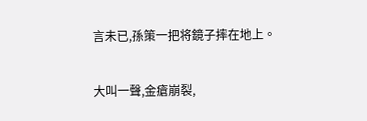言未已,孫策一把将鏡子摔在地上。

大叫一聲,金瘡崩裂,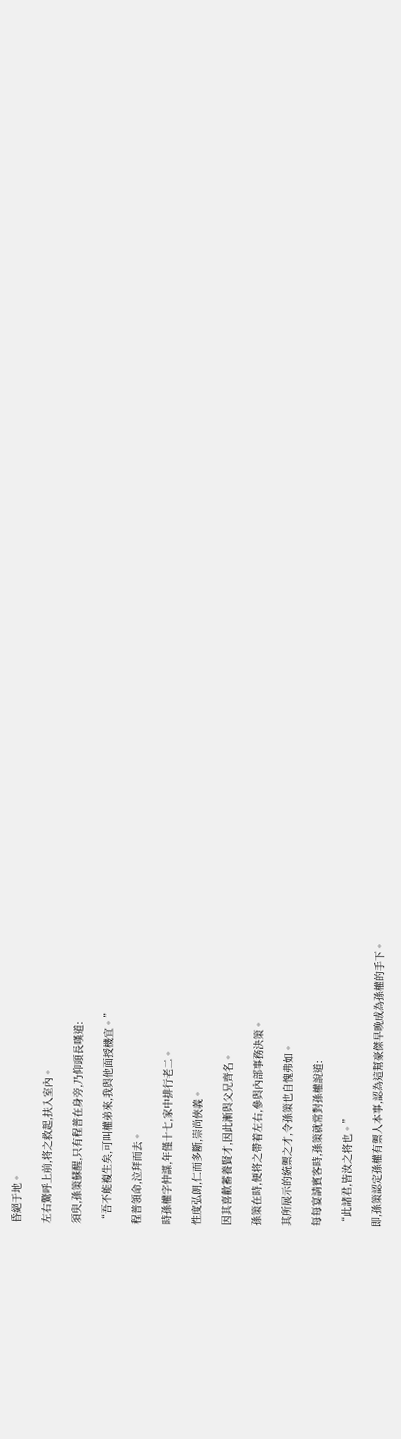昏絕于地。

左右驚呼上前,将之救起,扶入室內。

須臾,孫策蘇醒,只有程普在身旁,乃仰頭長嘆道:

“吾不能複生矣,可叫權弟來,我與他面授機宜。”

程普領命,泣拜而去。

時孫權字仲謀,年僅十七,家中排行老二。

性度弘朗,仁而多斷,崇尚俠義。

因其喜歡蓄養賢才,因此漸與父兄齊名。

孫策在時,便将之帶着左右,參與內部事務決策。

其所展示的統禦之才,令孫策也自愧弗如。

每每宴請賓客時,孫策就常對孫權說道:

“此諸君,皆汝之将也。”

即,孫策認定孫權有禦人本事,認為這幫豪傑早晚成為孫權的手下。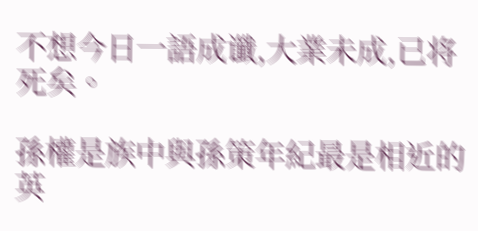不想今日一語成谶,大業未成,已将死矣。

孫權是族中與孫策年紀最是相近的英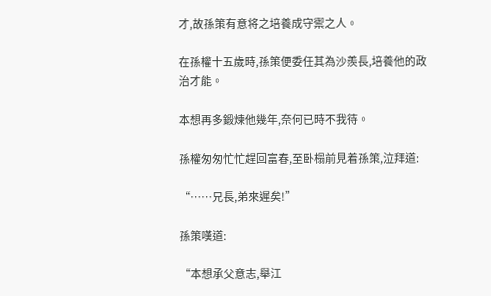才,故孫策有意将之培養成守禦之人。

在孫權十五歲時,孫策便委任其為沙羨長,培養他的政治才能。

本想再多鍛煉他幾年,奈何已時不我待。

孫權匆匆忙忙趕回富春,至卧榻前見着孫策,泣拜道:

“……兄長,弟來遲矣!”

孫策嘆道:

“本想承父意志,舉江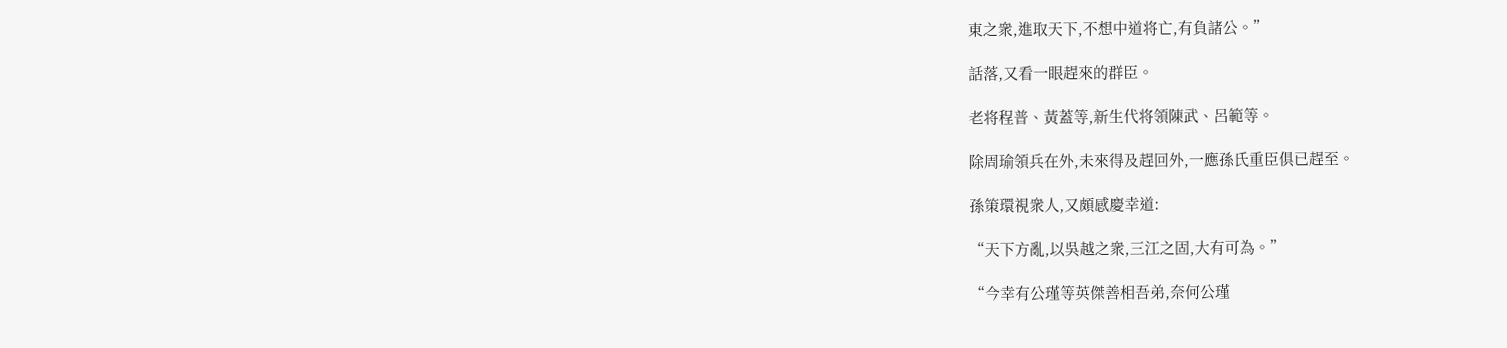東之衆,進取天下,不想中道将亡,有負諸公。”

話落,又看一眼趕來的群臣。

老将程普、黃蓋等,新生代将領陳武、呂範等。

除周瑜領兵在外,未來得及趕回外,一應孫氏重臣俱已趕至。

孫策環視衆人,又頗感慶幸道:

“天下方亂,以吳越之衆,三江之固,大有可為。”

“今幸有公瑾等英傑善相吾弟,奈何公瑾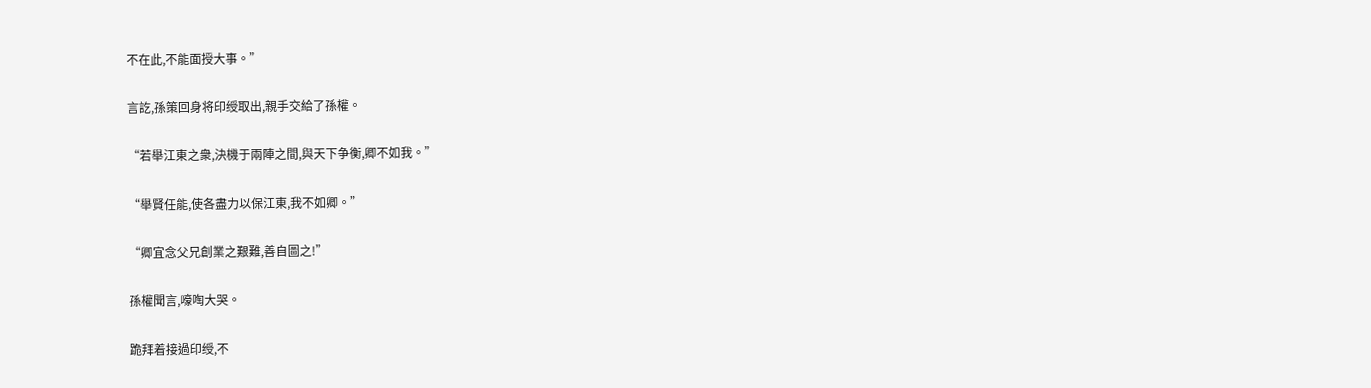不在此,不能面授大事。”

言訖,孫策回身将印绶取出,親手交給了孫權。

“若舉江東之衆,決機于兩陣之間,與天下争衡,卿不如我。”

“舉賢任能,使各盡力以保江東,我不如卿。”

“卿宜念父兄創業之艱難,善自圖之!”

孫權聞言,嚎啕大哭。

跪拜着接過印绶,不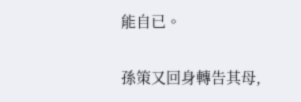能自已。

孫策又回身轉告其母,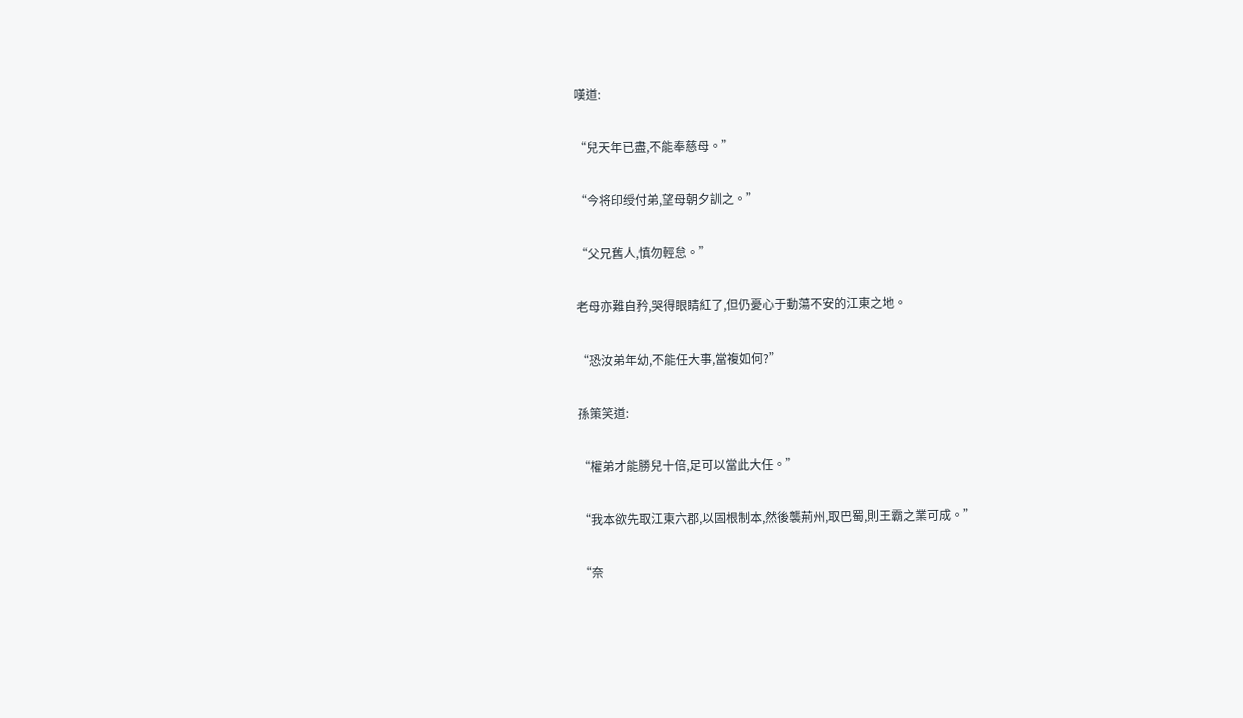嘆道:

“兒天年已盡,不能奉慈母。”

“今将印绶付弟,望母朝夕訓之。”

“父兄舊人,慎勿輕怠。”

老母亦難自矜,哭得眼睛紅了,但仍憂心于動蕩不安的江東之地。

“恐汝弟年幼,不能任大事,當複如何?”

孫策笑道:

“權弟才能勝兒十倍,足可以當此大任。”

“我本欲先取江東六郡,以固根制本,然後襲荊州,取巴蜀,則王霸之業可成。”

“奈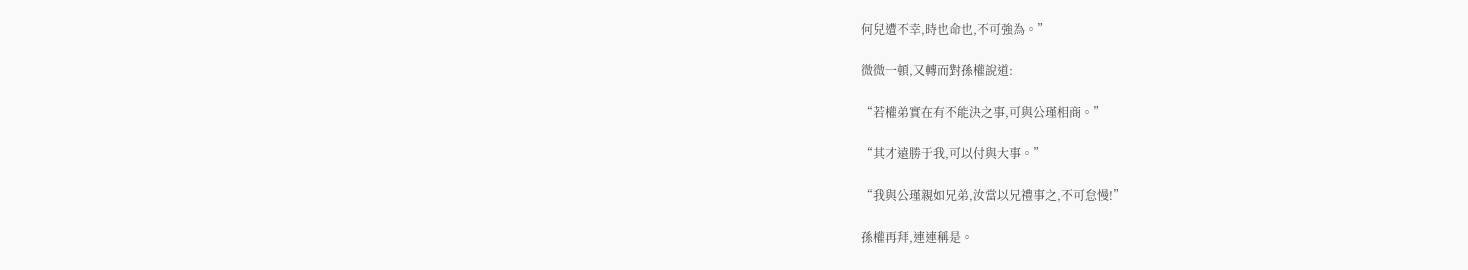何兒遭不幸,時也命也,不可強為。”

微微一頓,又轉而對孫權說道:

“若權弟實在有不能決之事,可與公瑾相商。”

“其才遠勝于我,可以付與大事。”

“我與公瑾親如兄弟,汝當以兄禮事之,不可怠慢!”

孫權再拜,連連稱是。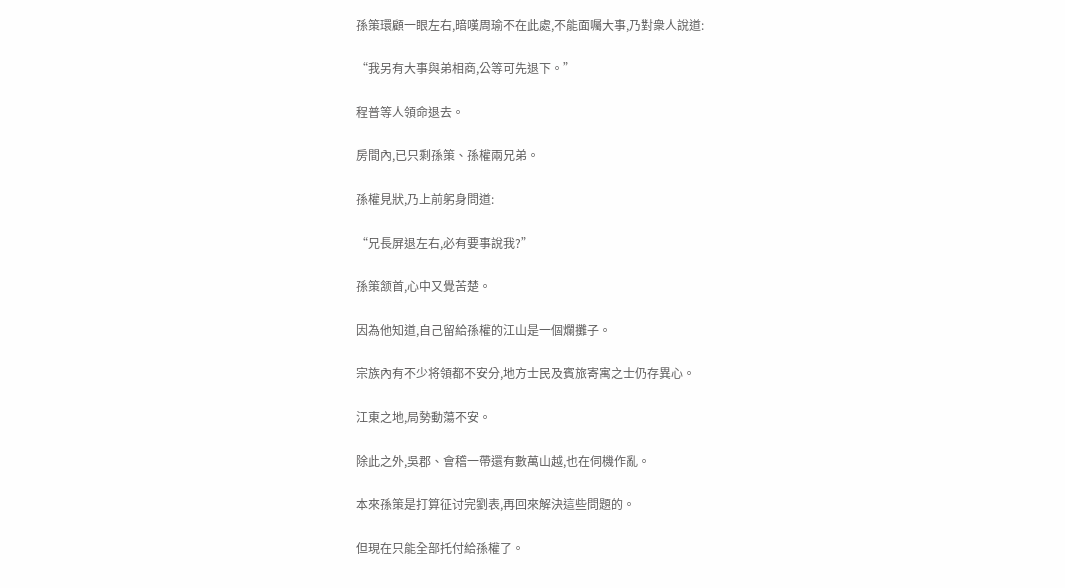孫策環顧一眼左右,暗嘆周瑜不在此處,不能面囑大事,乃對衆人說道:

“我另有大事與弟相商,公等可先退下。”

程普等人領命退去。

房間內,已只剩孫策、孫權兩兄弟。

孫權見狀,乃上前躬身問道:

“兄長屏退左右,必有要事說我?”

孫策颔首,心中又覺苦楚。

因為他知道,自己留給孫權的江山是一個爛攤子。

宗族內有不少将領都不安分,地方士民及賓旅寄寓之士仍存異心。

江東之地,局勢動蕩不安。

除此之外,吳郡、會稽一帶還有數萬山越,也在伺機作亂。

本來孫策是打算征讨完劉表,再回來解決這些問題的。

但現在只能全部托付給孫權了。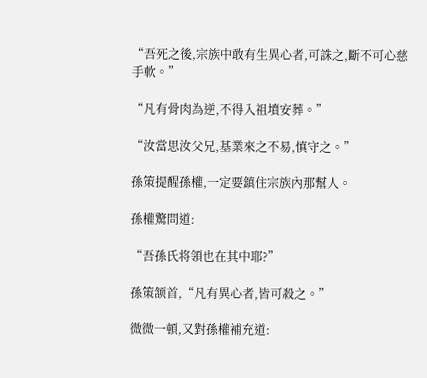“吾死之後,宗族中敢有生異心者,可誅之,斷不可心慈手軟。”

“凡有骨肉為逆,不得入祖墳安葬。”

“汝當思汝父兄,基業來之不易,慎守之。”

孫策提醒孫權,一定要鎮住宗族內那幫人。

孫權驚問道:

“吾孫氏将領也在其中耶?”

孫策颔首,“凡有異心者,皆可殺之。”

微微一頓,又對孫權補充道: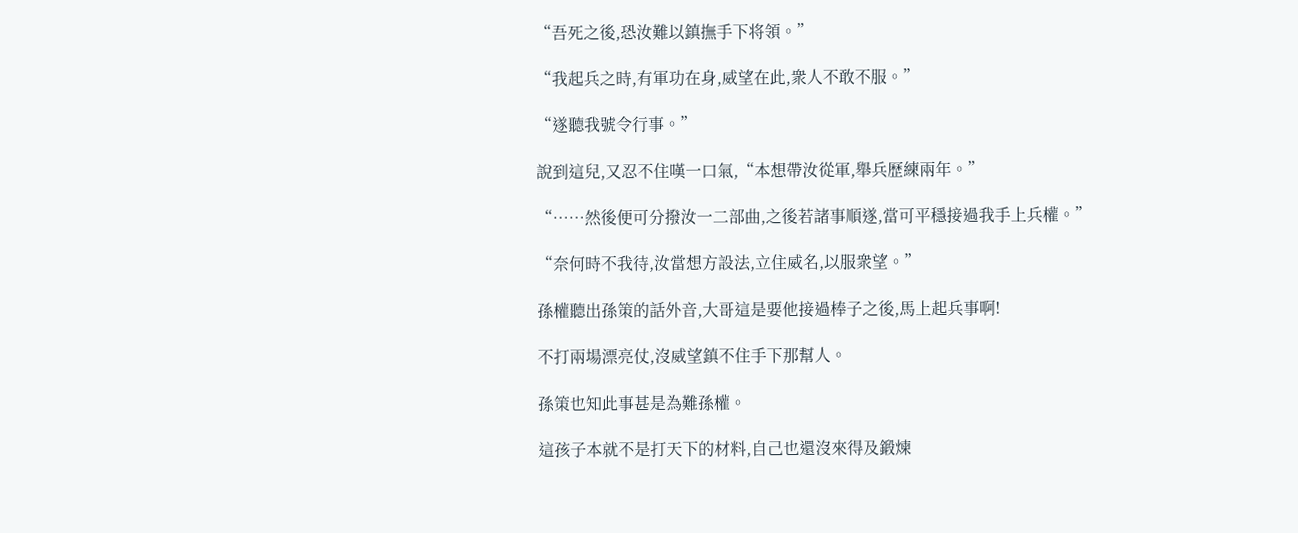“吾死之後,恐汝難以鎮撫手下将領。”

“我起兵之時,有軍功在身,威望在此,衆人不敢不服。”

“遂聽我號令行事。”

說到這兒,又忍不住嘆一口氣,“本想帶汝從軍,舉兵歷練兩年。”

“……然後便可分撥汝一二部曲,之後若諸事順遂,當可平穩接過我手上兵權。”

“奈何時不我待,汝當想方設法,立住威名,以服衆望。”

孫權聽出孫策的話外音,大哥這是要他接過棒子之後,馬上起兵事啊!

不打兩場漂亮仗,沒威望鎮不住手下那幫人。

孫策也知此事甚是為難孫權。

這孩子本就不是打天下的材料,自己也還沒來得及鍛煉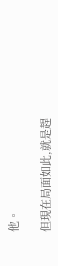他。

但現在局面如此,就是趕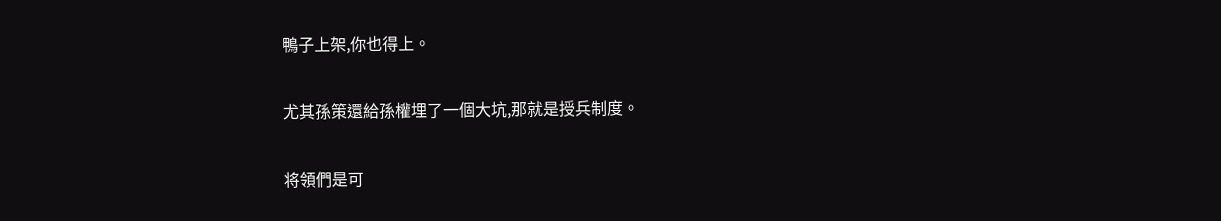鴨子上架,你也得上。

尤其孫策還給孫權埋了一個大坑,那就是授兵制度。

将領們是可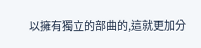以擁有獨立的部曲的,這就更加分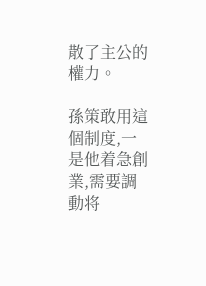散了主公的權力。

孫策敢用這個制度,一是他着急創業,需要調動将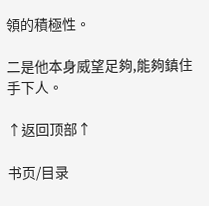領的積極性。

二是他本身威望足夠,能夠鎮住手下人。

↑返回顶部↑

书页/目录